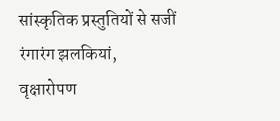सांस्कृतिक प्रस्तुतियों से सजीं रंगारंग झलकियां, वृक्षारोपण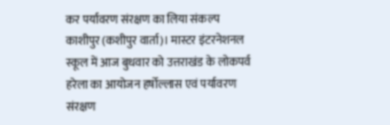कर पर्यावरण संरक्षण का लिया संकल्प
काशीपुर (कशीपुर वार्ता)। मास्टर इंटरनेशनल स्कूल में आज बुधवार को उत्तराखंड के लोकपर्व हरेला का आयोजन हर्षोल्लास एवं पर्यावरण संरक्षण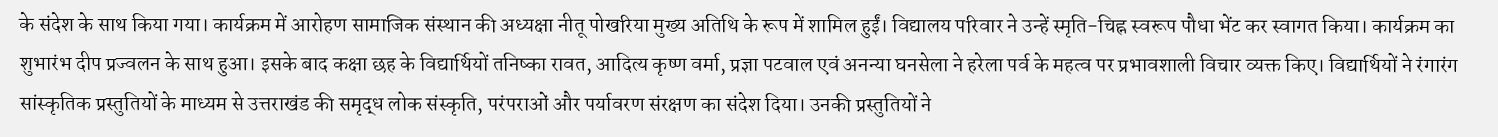के संदेश के साथ किया गया। कार्यक्रम में आरोहण सामाजिक संस्थान की अध्यक्षा नीतू पोखरिया मुख्य अतिथि के रूप में शामिल हुईं। विद्यालय परिवार ने उन्हें स्मृति-चिह्न स्वरूप पौधा भेंट कर स्वागत किया। कार्यक्रम का शुभारंभ दीप प्रज्वलन के साथ हुआ। इसके बाद कक्षा छह के विद्यार्थियों तनिष्का रावत, आदित्य कृष्ण वर्मा, प्रज्ञा पटवाल एवं अनन्या घनसेला ने हरेला पर्व के महत्व पर प्रभावशाली विचार व्यक्त किए। विद्यार्थियों ने रंगारंग सांस्कृतिक प्रस्तुतियों के माध्यम से उत्तराखंड की समृद्ध लोक संस्कृति, परंपराओं और पर्यावरण संरक्षण का संदेश दिया। उनकी प्रस्तुतियों ने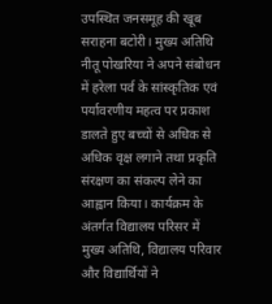उपस्थित जनसमूह की खूब सराहना बटोरी। मुख्य अतिथि नीतू पोखरिया ने अपने संबोधन में हरेला पर्व के सांस्कृतिक एवं पर्यावरणीय महत्व पर प्रकाश डालते हुए बच्चों से अधिक से अधिक वृक्ष लगाने तथा प्रकृति संरक्षण का संकल्प लेने का आह्वान किया। कार्यक्रम के अंतर्गत विद्यालय परिसर में मुख्य अतिथि, विद्यालय परिवार और विद्यार्थियों ने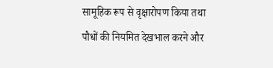सामूहिक रूप से वृक्षारोपण किया तथा पौधों की नियमित देखभाल करने और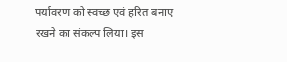पर्यावरण को स्वच्छ एवं हरित बनाए रखने का संकल्प लिया। इस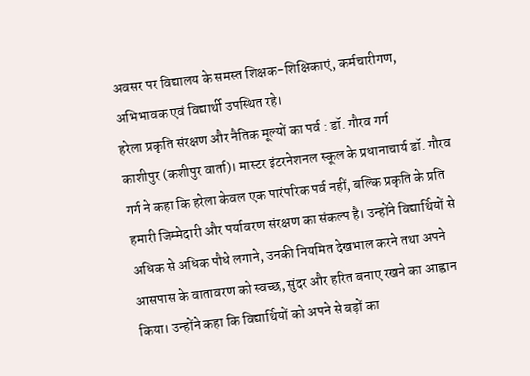अवसर पर विद्यालय के समस्त शिक्षक-शिक्षिकाएं, कर्मचारीगण, अभिभावक एवं विद्यार्थी उपस्थित रहे।
हरेला प्रकृति संरक्षण और नैतिक मूल्यों का पर्व : डॉ. गौरव गर्ग
काशीपुर (कशीपुर वार्ता)। मास्टर इंटरनेशनल स्कूल के प्रधानाचार्य डॉ. गौरव गर्ग ने कहा कि हरेला केवल एक पारंपरिक पर्व नहीं, बल्कि प्रकृति के प्रति हमारी जिम्मेदारी और पर्यावरण संरक्षण का संकल्प है। उन्होंने विद्यार्थियों से अधिक से अधिक पौधे लगाने, उनकी नियमित देखभाल करने तथा अपने आसपास के वातावरण को स्वच्छ, सुंदर और हरित बनाए रखने का आह्वान किया। उन्होंने कहा कि विद्यार्थियों को अपने से बड़ों का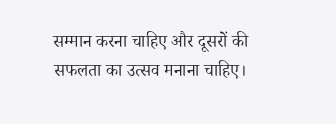सम्मान करना चाहिए और दूसरों की सफलता का उत्सव मनाना चाहिए।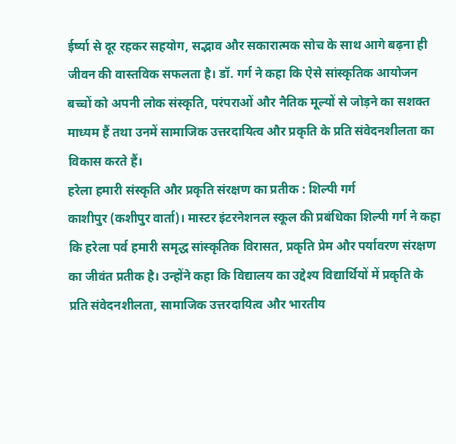ईर्ष्या से दूर रहकर सहयोग, सद्भाव और सकारात्मक सोच के साथ आगे बढ़ना ही जीवन की वास्तविक सफलता है। डॉ. गर्ग ने कहा कि ऐसे सांस्कृतिक आयोजन बच्चों को अपनी लोक संस्कृति, परंपराओं और नैतिक मूल्यों से जोड़ने का सशक्त माध्यम हैं तथा उनमें सामाजिक उत्तरदायित्व और प्रकृति के प्रति संवेदनशीलता का विकास करते हैं।
हरेला हमारी संस्कृति और प्रकृति संरक्षण का प्रतीक : शिल्पी गर्ग
काशीपुर (कशीपुर वार्ता)। मास्टर इंटरनेशनल स्कूल की प्रबंधिका शिल्पी गर्ग ने कहा कि हरेला पर्व हमारी समृद्ध सांस्कृतिक विरासत, प्रकृति प्रेम और पर्यावरण संरक्षण का जीवंत प्रतीक है। उन्होंने कहा कि विद्यालय का उद्देश्य विद्यार्थियों में प्रकृति के प्रति संवेदनशीलता, सामाजिक उत्तरदायित्व और भारतीय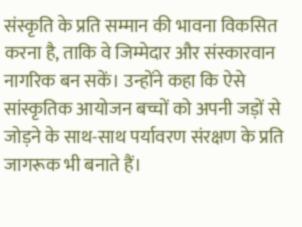संस्कृति के प्रति सम्मान की भावना विकसित करना है, ताकि वे जिम्मेदार और संस्कारवान नागरिक बन सकें। उन्होंने कहा कि ऐसे सांस्कृतिक आयोजन बच्चों को अपनी जड़ों से जोड़ने के साथ-साथ पर्यावरण संरक्षण के प्रति जागरूक भी बनाते हैं।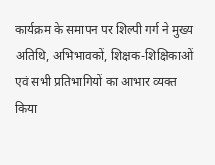कार्यक्रम के समापन पर शिल्पी गर्ग ने मुख्य अतिथि, अभिभावकों, शिक्षक-शिक्षिकाओं एवं सभी प्रतिभागियों का आभार व्यक्त किया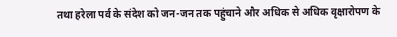तथा हरेला पर्व के संदेश को जन-जन तक पहुंचाने और अधिक से अधिक वृक्षारोपण के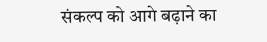संकल्प को आगे बढ़ाने का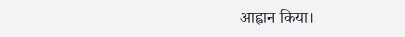आह्वान किया।